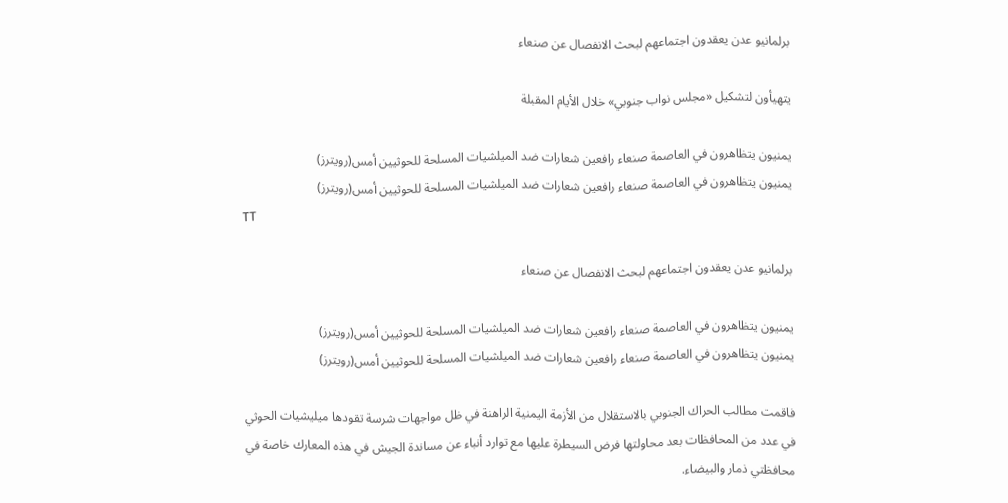برلمانيو عدن يعقدون اجتماعهم لبحث الانفصال عن صنعاء

يتهيأون لتشكيل «مجلس نواب جنوبي» خلال الأيام المقبلة

يمنيون يتظاهرون في العاصمة صنعاء رافعين شعارات ضد الميلشيات المسلحة للحوثيين أمس(رويترز)
يمنيون يتظاهرون في العاصمة صنعاء رافعين شعارات ضد الميلشيات المسلحة للحوثيين أمس(رويترز)
TT

برلمانيو عدن يعقدون اجتماعهم لبحث الانفصال عن صنعاء

يمنيون يتظاهرون في العاصمة صنعاء رافعين شعارات ضد الميلشيات المسلحة للحوثيين أمس(رويترز)
يمنيون يتظاهرون في العاصمة صنعاء رافعين شعارات ضد الميلشيات المسلحة للحوثيين أمس(رويترز)

فاقمت مطالب الحراك الجنوبي بالاستقلال من الأزمة اليمنية الراهنة في ظل مواجهات شرسة تقودها ميليشيات الحوثي في عدد من المحافظات بعد محاولتها فرض السيطرة عليها مع توارد أنباء عن مساندة الجيش في هذه المعارك خاصة في محافظتي ذمار والبيضاء.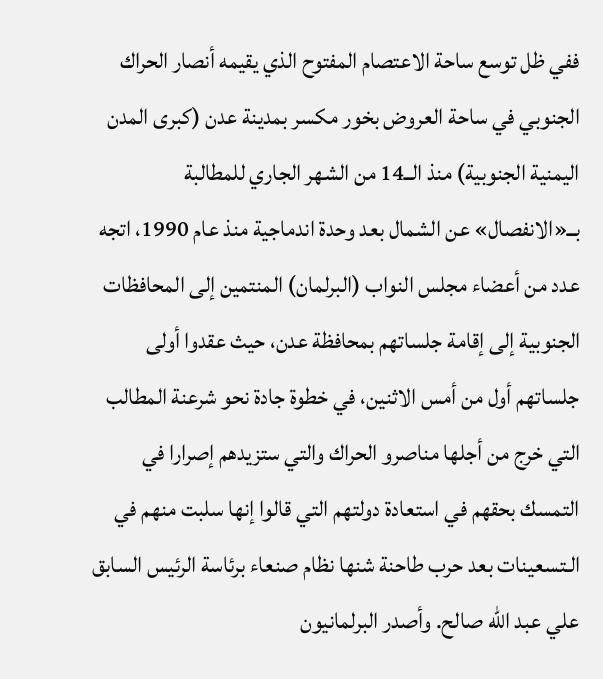ففي ظل توسع ساحة الاعتصام المفتوح الذي يقيمه أنصار الحراك الجنوبي في ساحة العروض بخور مكسر بمدينة عدن (كبرى المدن اليمنية الجنوبية) منذ الــ14 من الشهر الجاري للمطالبة بــ«الانفصال» عن الشمال بعد وحدة اندماجية منذ عام 1990، اتجه عدد من أعضاء مجلس النواب (البرلمان) المنتمين إلى المحافظات الجنوبية إلى إقامة جلساتهم بمحافظة عدن، حيث عقدوا أولى جلساتهم أول من أمس الاثنين، في خطوة جادة نحو شرعنة المطالب التي خرج من أجلها مناصرو الحراك والتي ستزيدهم إصرارا في التمسك بحقهم في استعادة دولتهم التي قالوا إنها سلبت منهم في الـتسعينات بعد حرب طاحنة شنها نظام صنعاء برئاسة الرئيس السابق علي عبد الله صالح. وأصدر البرلمانيون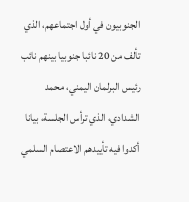الجنوبيون في أول اجتماعهم، الذي تألف من 20 نائبا جنوبيا بينهم نائب رئيس البرلمان اليمني، محمد الشدادي، الذي ترأس الجلسة، بيانا أكدوا فيه تأييدهم الاعتصام السلمي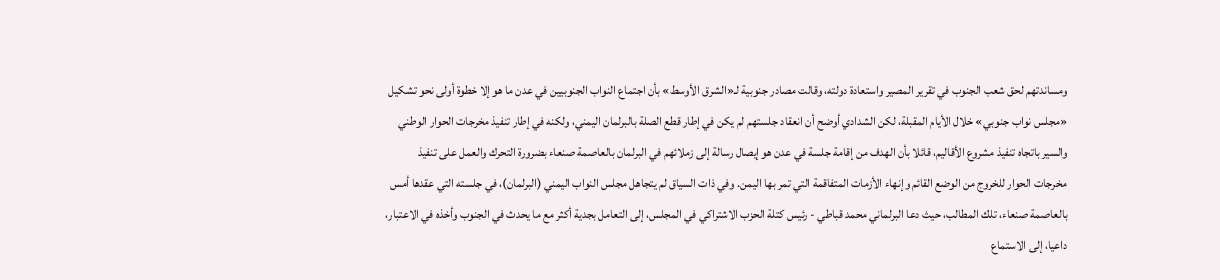ومساندتهم لحق شعب الجنوب في تقرير المصير واستعادة دولته، وقالت مصادر جنوبية لـ«الشرق الأوسط» بأن اجتماع النواب الجنوبيين في عدن ما هو إلا خطوة أولى نحو تشكيل «مجلس نواب جنوبي» خلال الأيام المقبلة، لكن الشدادي أوضح أن انعقاد جلستهم لم يكن في إطار قطع الصلة بالبرلمان اليمني، ولكنه في إطار تنفيذ مخرجات الحوار الوطني والسير باتجاه تنفيذ مشروع الأقاليم، قائلا بأن الهدف من إقامة جلسة في عدن هو إيصال رسالة إلى زملائهم في البرلمان بالعاصمة صنعاء بضرورة التحرك والعمل على تنفيذ مخرجات الحوار للخروج من الوضع القائم وإنهاء الأزمات المتفاقمة التي تمر بها اليمن. وفي ذات السياق لم يتجاهل مجلس النواب اليمني (البرلمان)، في جلسته التي عقدها أمس بالعاصمة صنعاء، تلك المطالب، حيث دعا البرلماني محمد قباطي - رئيس كتلة الحزب الاشتراكي في المجلس، إلى التعامل بجدية أكثر مع ما يحدث في الجنوب وأخذه في الاعتبار، داعيا، إلى الاستماع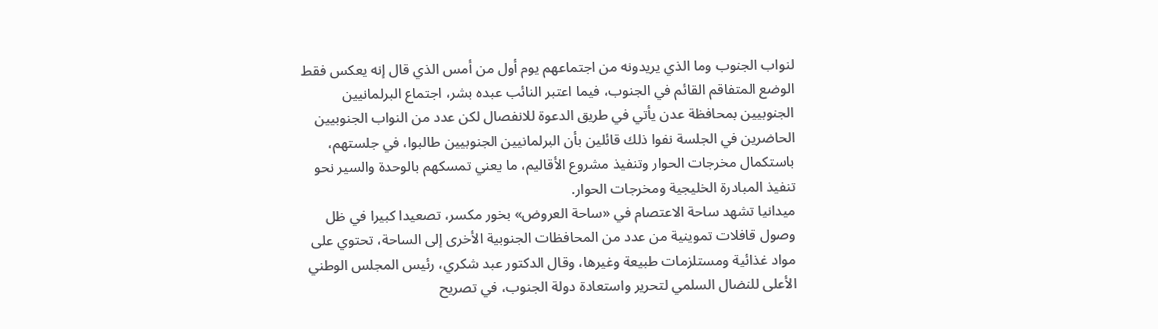لنواب الجنوب وما الذي يريدونه من اجتماعهم يوم أول من أمس الذي قال إنه يعكس فقط الوضع المتفاقم القائم في الجنوب، فيما اعتبر النائب عبده بشر، اجتماع البرلمانيين الجنوبيين بمحافظة عدن يأتي في طريق الدعوة للانفصال لكن عدد من النواب الجنوبيين الحاضرين في الجلسة نفوا ذلك قائلين بأن البرلمانيين الجنوبيين طالبوا، في جلستهم، باستكمال مخرجات الحوار وتنفيذ مشروع الأقاليم، ما يعني تمسكهم بالوحدة والسير نحو تنفيذ المبادرة الخليجية ومخرجات الحوار.
ميدانيا تشهد ساحة الاعتصام في «ساحة العروض» بخور مكسر، تصعيدا كبيرا في ظل وصول قافلات تموينية من عدد من المحافظات الجنوبية الأخرى إلى الساحة، تحتوي على مواد غذائية ومستلزمات طبيعة وغيرها، وقال الدكتور عبد شكري، رئيس المجلس الوطني الأعلى للنضال السلمي لتحرير واستعادة دولة الجنوب، في تصريح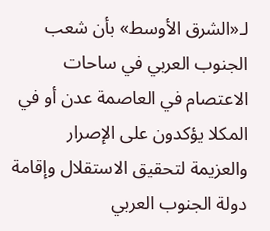لـ«الشرق الأوسط» بأن شعب الجنوب العربي في ساحات الاعتصام في العاصمة عدن أو في المكلا يؤكدون على الإصرار والعزيمة لتحقيق الاستقلال وإقامة دولة الجنوب العربي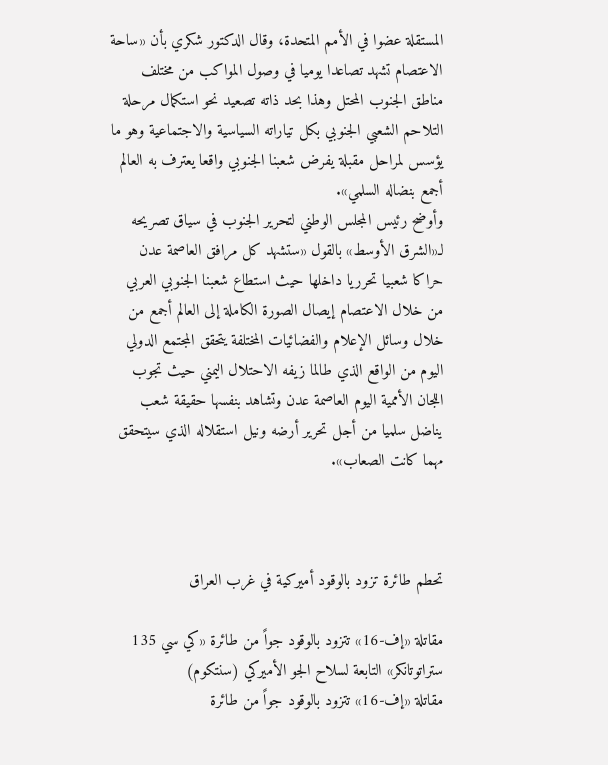المستقلة عضوا في الأمم المتحدة، وقال الدكتور شكري بأن «ساحة الاعتصام تشهد تصاعدا يوميا في وصول المواكب من مختلف مناطق الجنوب المحتل وهذا بحد ذاته تصعيد نحو استكمال مرحلة التلاحم الشعبي الجنوبي بكل تياراته السياسية والاجتماعية وهو ما يؤسس لمراحل مقبلة يفرض شعبنا الجنوبي واقعا يعترف به العالم أجمع بنضاله السلمي».
وأوضح رئيس المجلس الوطني لتحرير الجنوب في سياق تصريحه لـ«الشرق الأوسط» بالقول «ستشهد كل مرافق العاصمة عدن حراكا شعبيا تحرريا داخلها حيث استطاع شعبنا الجنوبي العربي من خلال الاعتصام إيصال الصورة الكاملة إلى العالم أجمع من خلال وسائل الإعلام والفضائيات المختلفة يتحقق المجتمع الدولي اليوم من الواقع الذي طالما زيفه الاحتلال اليمني حيث تجوب اللجان الأممية اليوم العاصمة عدن وتشاهد بنفسها حقيقة شعب يناضل سلميا من أجل تحرير أرضه ونيل استقلاله الذي سيتحقق مهما كانت الصعاب».



تحطم طائرة تزود بالوقود أميركية في غرب العراق

مقاتلة «إف-16» تتزود بالوقود جواً من طائرة «كي سي 135 ستراتوتانكر» التابعة لسلاح الجو الأميركي (سنتكوم)
مقاتلة «إف-16» تتزود بالوقود جواً من طائرة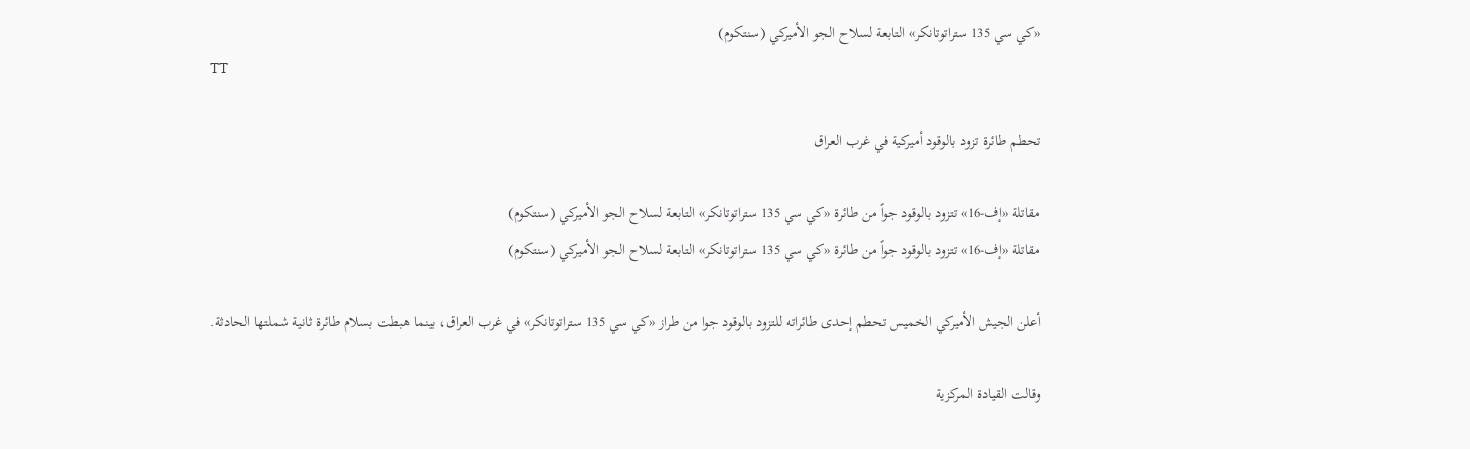«كي سي 135 ستراتوتانكر» التابعة لسلاح الجو الأميركي (سنتكوم)
TT

تحطم طائرة تزود بالوقود أميركية في غرب العراق

مقاتلة «إف-16» تتزود بالوقود جواً من طائرة «كي سي 135 ستراتوتانكر» التابعة لسلاح الجو الأميركي (سنتكوم)
مقاتلة «إف-16» تتزود بالوقود جواً من طائرة «كي سي 135 ستراتوتانكر» التابعة لسلاح الجو الأميركي (سنتكوم)

أعلن الجيش الأميركي الخميس تحطم إحدى طائراته للتزود بالوقود جوا من طراز «كي سي 135 ستراتوتانكر» في غرب العراق، بينما هبطت بسلام طائرة ثانية شملتها الحادثة.

وقالت القيادة المركزية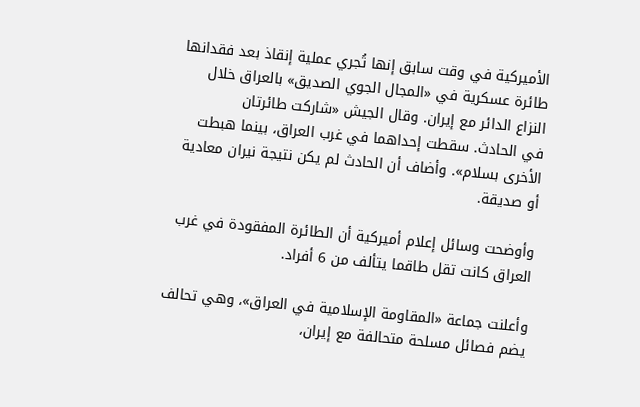الأميركية في وقت سابق إنها ‌تُجري ‌عملية إنقاذ ‌بعد فقدانها طائرة عسكرية في «المجال الجوي الصديق» بالعراق خلال النزاع الدائر ‌مع إيران. وقال ‌الجيش «شاركت طائرتان في ‌الحادث. سقطت إحداهما في غرب العراق، ‌بينما هبطت الأخرى بسلام». وأضاف أن الحادث لم يكن نتيجة نيران معادية أو صديقة.

وأوضحت وسائل إعلام أميركية أن الطائرة المفقودة في غرب العراق كانت تقل طاقما يتألف من 6 أفراد.

وأعلنت جماعة «المقاومة ‌الإسلامية في العراق»، وهي ‌تحالف يضم فصائل مسلحة متحالفة مع إيران،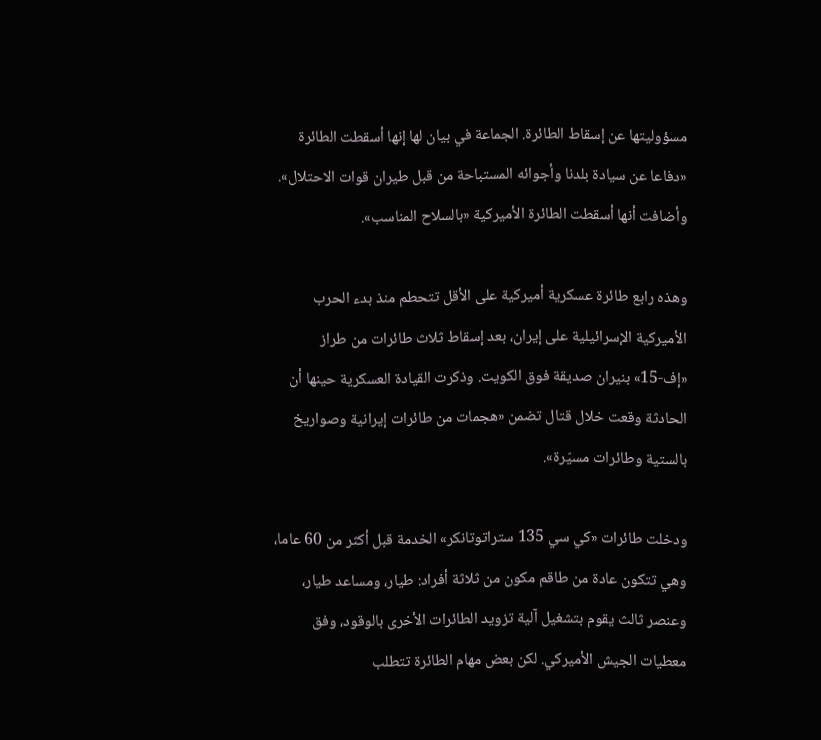مسؤوليتها عن إسقاط ‌الطائرة. الجماعة في بيان لها إنها أسقطت ‌الطائرة «دفاعا عن سيادة بلدنا وأجوائه المستباحة من قبل طيران قوات الاحتلال». وأضافت أنها أسقطت الطائرة الأميركية «بالسلاح المناسب».

وهذه رابع طائرة عسكرية أميركية على الأقل تتحطم منذ بدء الحرب الأميركية الإسرائيلية على إيران، بعد إسقاط ثلاث طائرات من طراز «إف-15» بنيران صديقة فوق الكويت. وذكرت القيادة العسكرية حينها أن الحادثة وقعت خلال قتال تضمن «هجمات من طائرات إيرانية وصواريخ بالستية وطائرات مسيّرة».

ودخلت طائرات «كي سي 135 ستراتوتانكر» الخدمة قبل أكثر من 60 عاما، وهي تتكون عادة من طاقم مكون من ثلاثة أفراد: طيار، ومساعد طيار، وعنصر ثالث يقوم بتشغيل آلية تزويد الطائرات الأخرى بالوقود، وفق معطيات الجيش الأميركي. لكن بعض مهام الطائرة تتطلب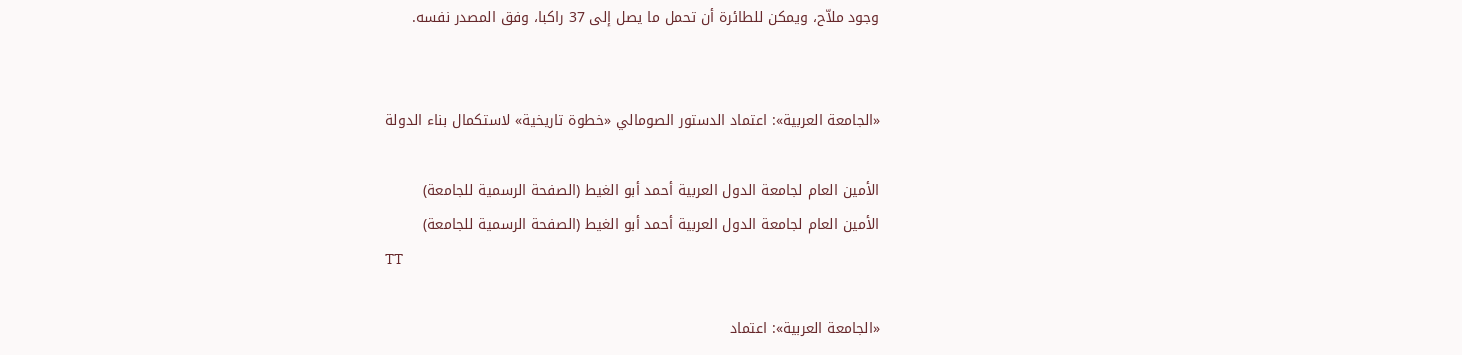وجود ملاّح، ويمكن للطائرة أن تحمل ما يصل إلى 37 راكبا، وفق المصدر نفسه.


«الجامعة العربية»: اعتماد الدستور الصومالي «خطوة تاريخية» لاستكمال بناء الدولة

الأمين العام لجامعة الدول العربية أحمد أبو الغيط (الصفحة الرسمية للجامعة)
الأمين العام لجامعة الدول العربية أحمد أبو الغيط (الصفحة الرسمية للجامعة)
TT

«الجامعة العربية»: اعتماد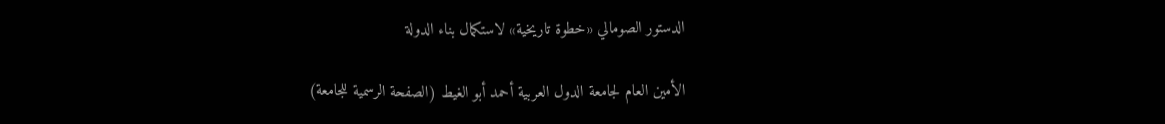الدستور الصومالي «خطوة تاريخية» لاستكمال بناء الدولة

الأمين العام لجامعة الدول العربية أحمد أبو الغيط (الصفحة الرسمية للجامعة)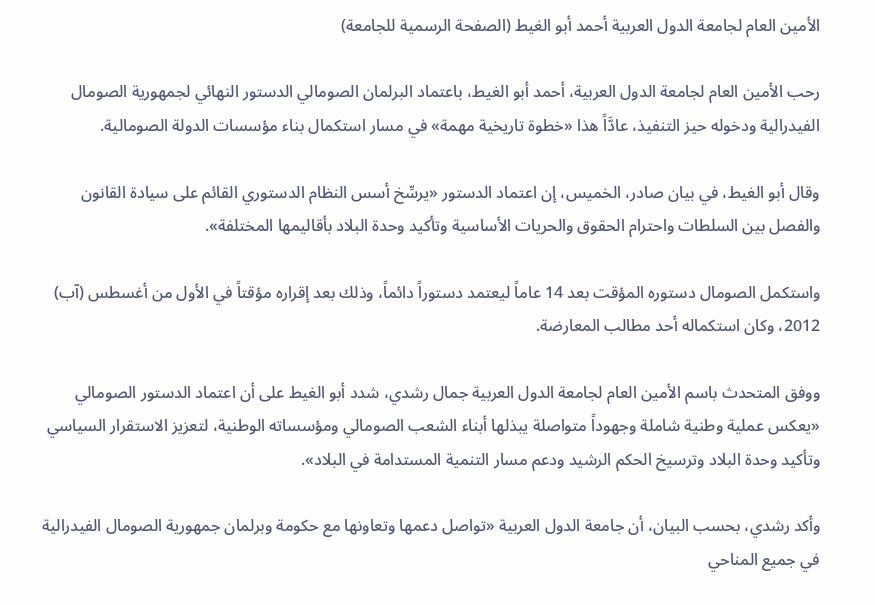الأمين العام لجامعة الدول العربية أحمد أبو الغيط (الصفحة الرسمية للجامعة)

رحب الأمين العام لجامعة الدول العربية، أحمد أبو الغيط، باعتماد البرلمان الصومالي الدستور النهائي لجمهورية الصومال الفيدرالية ودخوله حيز التنفيذ، عادَّاً هذا «خطوة تاريخية مهمة» في مسار استكمال بناء مؤسسات الدولة الصومالية.

وقال أبو الغيط، في بيان صادر، الخميس، إن اعتماد الدستور «يرسِّخ أسس النظام الدستوري القائم على سيادة القانون والفصل بين السلطات واحترام الحقوق والحريات الأساسية وتأكيد وحدة البلاد بأقاليمها المختلفة».

واستكمل الصومال دستوره المؤقت بعد 14 عاماً ليعتمد دستوراً دائماً، وذلك بعد إقراره مؤقتاً في الأول من أغسطس (آب) 2012، وكان استكماله أحد مطالب المعارضة.

ووفق المتحدث باسم الأمين العام لجامعة الدول العربية جمال رشدي، شدد أبو الغيط على أن اعتماد الدستور الصومالي «يعكس عملية وطنية شاملة وجهوداً متواصلة يبذلها أبناء الشعب الصومالي ومؤسساته الوطنية، لتعزيز الاستقرار السياسي وتأكيد وحدة البلاد وترسيخ الحكم الرشيد ودعم مسار التنمية المستدامة في البلاد».

وأكد رشدي، بحسب البيان، أن جامعة الدول العربية «تواصل دعمها وتعاونها مع حكومة وبرلمان جمهورية الصومال الفيدرالية في جميع المناحي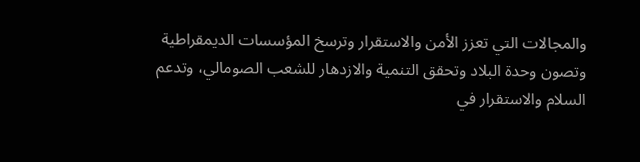والمجالات التي تعزز الأمن والاستقرار وترسخ المؤسسات الديمقراطية وتصون وحدة البلاد وتحقق التنمية والازدهار للشعب الصومالي، وتدعم السلام والاستقرار في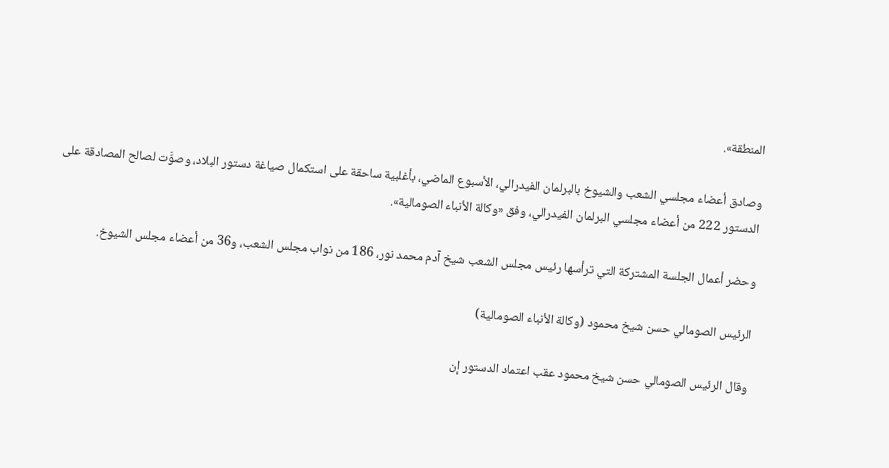المنطقة».

وصادق أعضاء مجلسي الشعب والشيوخ بالبرلمان الفيدرالي، الأسبوع الماضي، بأغلبية ساحقة على استكمال صياغة دستور البلاد، وصوَّت لصالح المصادقة على الدستور 222 من أعضاء مجلسي البرلمان الفيدرالي، وفق «وكالة الأنباء الصومالية».

وحضر أعمال الجلسة المشتركة التي ترأسها رئيس مجلس الشعب شيخ آدم محمد نور، 186 من نواب مجلس الشعب، و36 من أعضاء مجلس الشيوخ.

الرئيس الصومالي حسن شيخ محمود (وكالة الأنباء الصومالية)

وقال الرئيس الصومالي حسن شيخ محمود عقب اعتماد الدستور إن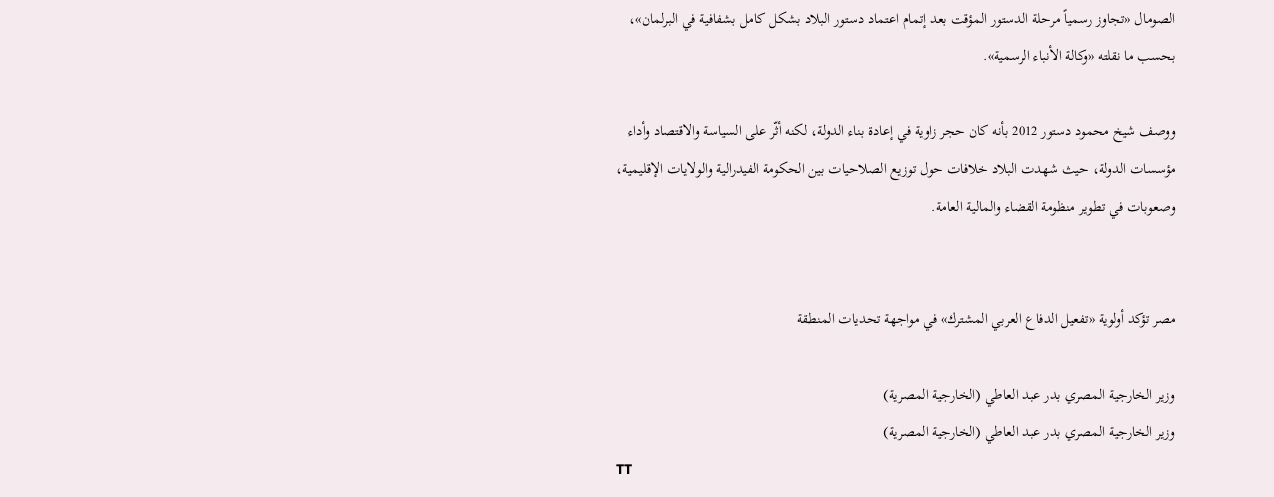الصومال «تجاوز رسمياً مرحلة الدستور المؤقت بعد إتمام اعتماد دستور البلاد بشكل كامل بشفافية في البرلمان»، بحسب ما نقلته «وكالة الأنباء الرسمية».

ووصف شيخ محمود دستور 2012 بأنه كان حجر زاوية في إعادة بناء الدولة، لكنه أثّر على السياسة والاقتصاد وأداء مؤسسات الدولة، حيث شهدت البلاد خلافات حول توزيع الصلاحيات بين الحكومة الفيدرالية والولايات الإقليمية، وصعوبات في تطوير منظومة القضاء والمالية العامة.


مصر تؤكد أولوية «تفعيل الدفاع العربي المشترك» في مواجهة تحديات المنطقة

وزير الخارجية المصري بدر عبد العاطي (الخارجية المصرية)
وزير الخارجية المصري بدر عبد العاطي (الخارجية المصرية)
TT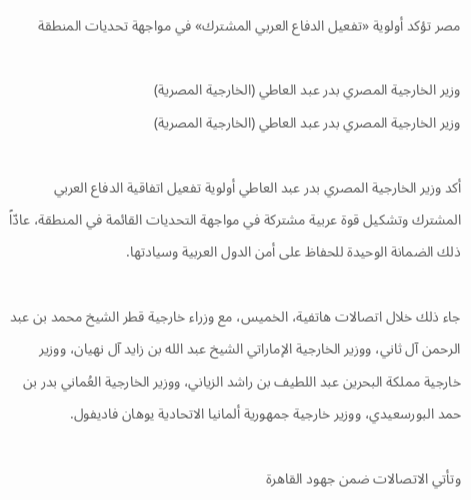مصر تؤكد أولوية «تفعيل الدفاع العربي المشترك» في مواجهة تحديات المنطقة

وزير الخارجية المصري بدر عبد العاطي (الخارجية المصرية)
وزير الخارجية المصري بدر عبد العاطي (الخارجية المصرية)

أكد وزير الخارجية المصري بدر عبد العاطي أولوية تفعيل اتفاقية الدفاع العربي المشترك وتشكيل قوة عربية مشتركة في مواجهة التحديات القائمة في المنطقة، عادّاً ذلك الضمانة الوحيدة للحفاظ على أمن الدول العربية وسيادتها.

جاء ذلك خلال اتصالات هاتفية، الخميس، مع وزراء خارجية قطر الشيخ محمد بن عبد الرحمن آل ثاني، ووزير الخارجية الإماراتي الشيخ عبد الله بن زايد آل نهيان، ووزير خارجية مملكة البحرين عبد اللطيف بن راشد الزياني، ووزير الخارجية العُماني بدر بن حمد البورسعيدي، ووزير خارجية جمهورية ألمانيا الاتحادية يوهان فاديفول.

وتأتي الاتصالات ضمن جهود القاهرة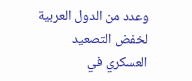وعدد من الدول العربية لخفض التصعيد العسكري في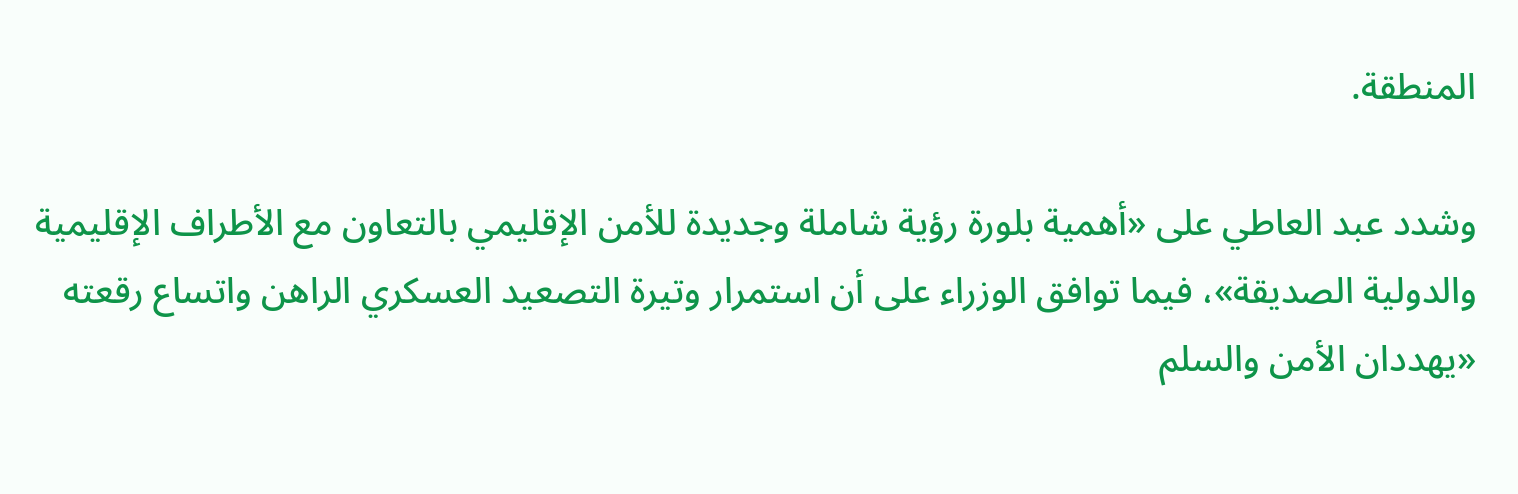المنطقة.

وشدد عبد العاطي على «أهمية بلورة رؤية شاملة وجديدة للأمن الإقليمي بالتعاون مع الأطراف الإقليمية والدولية الصديقة»، فيما توافق الوزراء على أن استمرار وتيرة التصعيد العسكري الراهن واتساع رقعته «يهددان الأمن والسلم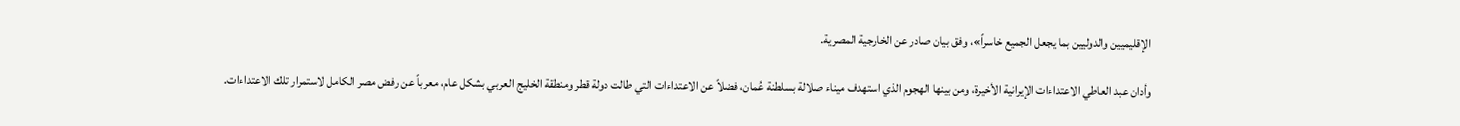الإقليميين والدوليين بما يجعل الجميع خاسراً»، وفق بيان صادر عن الخارجية المصرية.

وأدان عبد العاطي الاعتداءات الإيرانية الأخيرة، ومن بينها الهجوم الذي استهدف ميناء صلالة بسلطنة عُمان، فضلاً عن الاعتداءات التي طالت دولة قطر ومنطقة الخليج العربي بشكل عام، معرباً عن رفض مصر الكامل لاستمرار تلك الاعتداءات.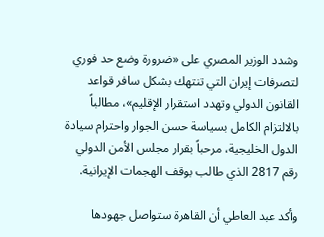وشدد الوزير المصري على «ضرورة وضع حد فوري لتصرفات إيران التي تنتهك بشكل سافر قواعد القانون الدولي وتهدد استقرار الإقليم»، مطالباً بالالتزام الكامل بسياسة حسن الجوار واحترام سيادة الدول الخليجية، مرحباً بقرار مجلس الأمن الدولي رقم 2817 الذي طالب بوقف الهجمات الإيرانية.

وأكد عبد العاطي أن القاهرة ستواصل جهودها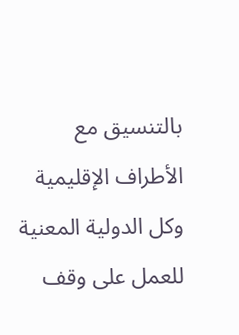بالتنسيق مع الأطراف الإقليمية وكل الدولية المعنية للعمل على وقف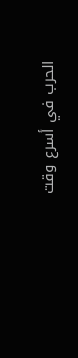الحرب في أسرع وقت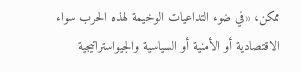ممكن، «في ضوء التداعيات الوخيمة لهذه الحرب سواء الاقتصادية أو الأمنية أو السياسية والجيواستراتيجية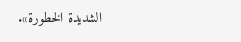الشديدة الخطورة».